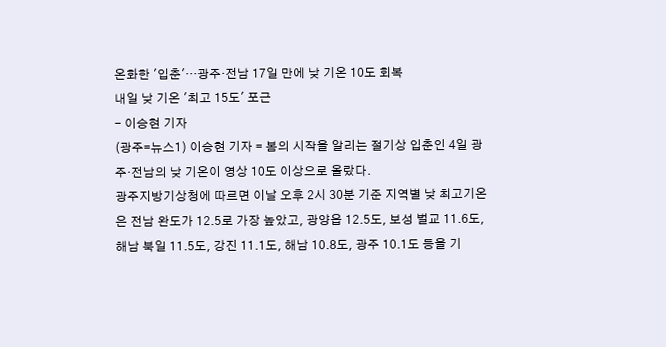온화한 '입춘'…광주·전남 17일 만에 낮 기온 10도 회복
내일 낮 기온 '최고 15도' 포근
- 이승현 기자
(광주=뉴스1) 이승현 기자 = 봄의 시작을 알리는 절기상 입춘인 4일 광주·전남의 낮 기온이 영상 10도 이상으로 올랐다.
광주지방기상청에 따르면 이날 오후 2시 30분 기준 지역별 낮 최고기온은 전남 완도가 12.5로 가장 높았고, 광양읍 12.5도, 보성 벌교 11.6도, 해남 북일 11.5도, 강진 11.1도, 해남 10.8도, 광주 10.1도 등을 기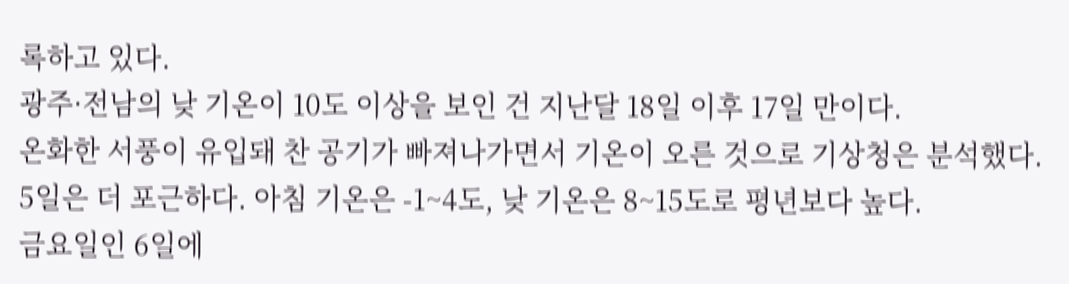록하고 있다.
광주·전남의 낮 기온이 10도 이상을 보인 건 지난달 18일 이후 17일 만이다.
온화한 서풍이 유입돼 찬 공기가 빠져나가면서 기온이 오른 것으로 기상청은 분석했다.
5일은 더 포근하다. 아침 기온은 -1~4도, 낮 기온은 8~15도로 평년보다 높다.
금요일인 6일에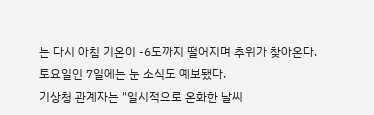는 다시 아침 기온이 -6도까지 떨어지며 추위가 찾아온다. 토요일인 7일에는 눈 소식도 예보됐다.
기상청 관계자는 "일시적으로 온화한 날씨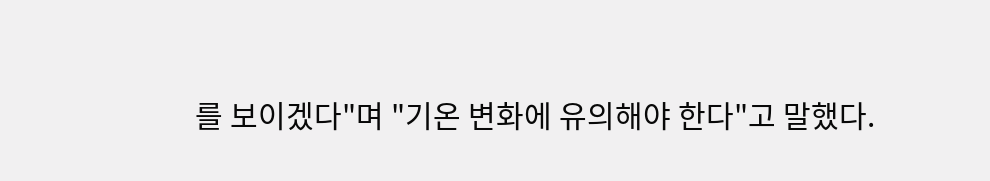를 보이겠다"며 "기온 변화에 유의해야 한다"고 말했다.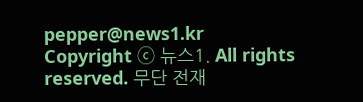pepper@news1.kr
Copyright ⓒ 뉴스1. All rights reserved. 무단 전재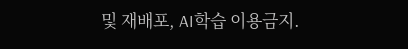및 재배포, AI학습 이용금지.